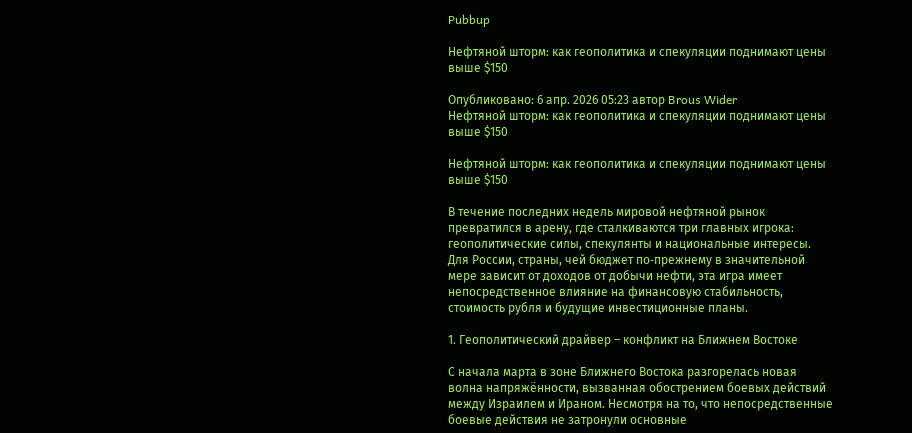Pubbup

Нефтяной шторм: как геополитика и спекуляции поднимают цены выше $150

Опубликовано: 6 апр. 2026 05:23 автор Brous Wider
Нефтяной шторм: как геополитика и спекуляции поднимают цены выше $150

Нефтяной шторм: как геополитика и спекуляции поднимают цены выше $150

В течение последних недель мировой нефтяной рынок превратился в арену, где сталкиваются три главных игрока: геополитические силы, спекулянты и национальные интересы. Для России, страны, чей бюджет по‑прежнему в значительной мере зависит от доходов от добычи нефти, эта игра имеет непосредственное влияние на финансовую стабильность, стоимость рубля и будущие инвестиционные планы.

1. Геополитический драйвер – конфликт на Ближнем Востоке

С начала марта в зоне Ближнего Востока разгорелась новая волна напряжённости, вызванная обострением боевых действий между Израилем и Ираном. Несмотря на то, что непосредственные боевые действия не затронули основные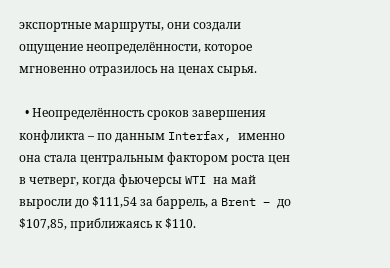экспортные маршруты, они создали ощущение неопределённости, которое мгновенно отразилось на ценах сырья.

  • Неопределённость сроков завершения конфликта – по данным Interfax, именно она стала центральным фактором ростa цен в четверг, когда фьючерсы WTI на май выросли до $111,54 за баррель, а Brent – до $107,85, приближаясь к $110.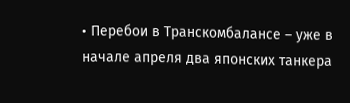• Перебои в Транскомбалансе – уже в начале апреля два японских танкера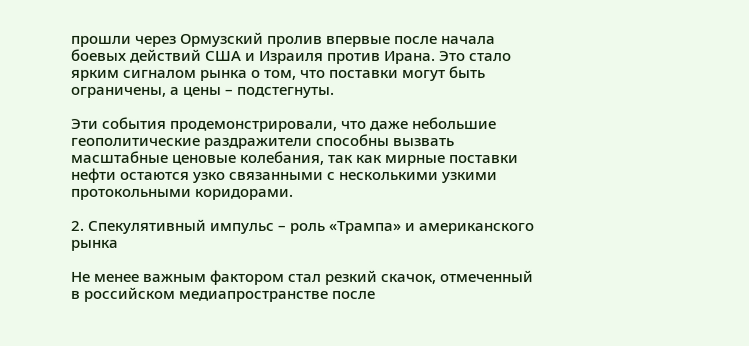прошли через Ормузский пролив впервые после начала боевых действий США и Израиля против Ирана. Это стало ярким сигналом рынка о том, что поставки могут быть ограничены, а цены – подстегнуты.

Эти события продемонстрировали, что даже небольшие геополитические раздражители способны вызвать масштабные ценовые колебания, так как мирные поставки нефти остаются узко связанными с несколькими узкими протокольными коридорами.

2. Спекулятивный импульс – роль «Трампа» и американского рынка

Не менее важным фактором стал резкий скачок, отмеченный в российском медиапространстве после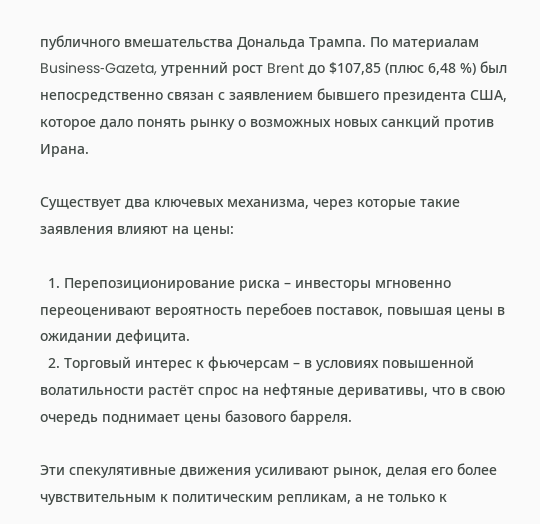публичного вмешательства Дональда Трампа. По материалам Business‑Gazeta, утренний рост Brent до $107,85 (плюс 6,48 %) был непосредственно связан с заявлением бывшего президента США, которое дало понять рынку о возможных новых санкций против Ирана.

Существует два ключевых механизма, через которые такие заявления влияют на цены:

  1. Перепозиционирование риска – инвесторы мгновенно переоценивают вероятность перебоев поставок, повышая цены в ожидании дефицита.
  2. Торговый интерес к фьючерсам – в условиях повышенной волатильности растёт спрос на нефтяные деривативы, что в свою очередь поднимает цены базового барреля.

Эти спекулятивные движения усиливают рынок, делая его более чувствительным к политическим репликам, а не только к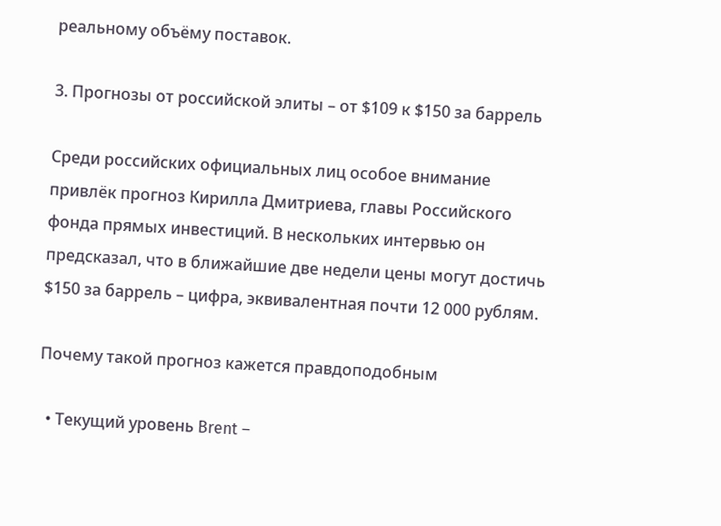реальному объёму поставок.

3. Прогнозы от российской элиты – от $109 к $150 за баррель

Среди российских официальных лиц особое внимание привлёк прогноз Кирилла Дмитриева, главы Российского фонда прямых инвестиций. В нескольких интервью он предсказал, что в ближайшие две недели цены могут достичь $150 за баррель – цифра, эквивалентная почти 12 000 рублям.

Почему такой прогноз кажется правдоподобным

  • Текущий уровень Brent –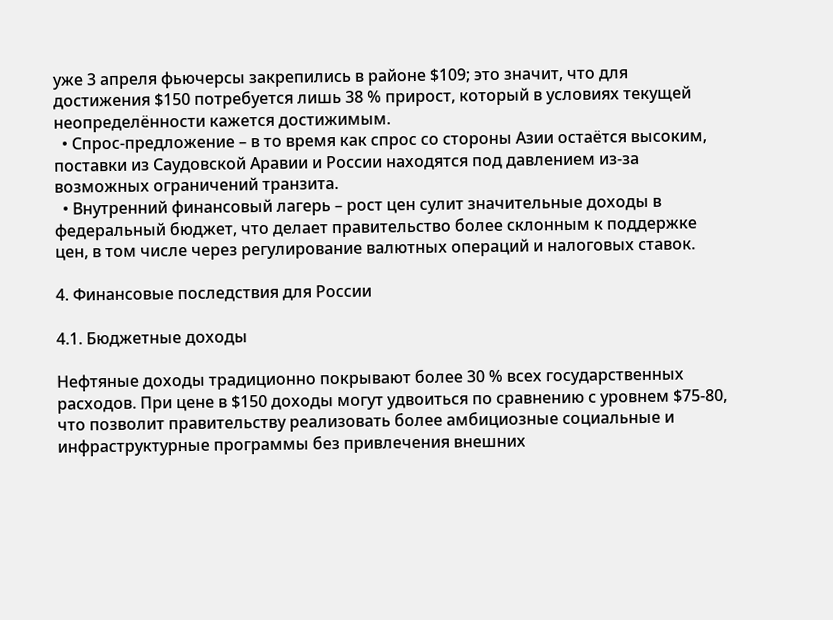уже 3 апреля фьючерсы закрепились в районе $109; это значит, что для достижения $150 потребуется лишь 38 % прирост, который в условиях текущей неопределённости кажется достижимым.
  • Спрос‑предложение – в то время как спрос со стороны Азии остаётся высоким, поставки из Саудовской Аравии и России находятся под давлением из‑за возможных ограничений транзита.
  • Внутренний финансовый лагерь – рост цен сулит значительные доходы в федеральный бюджет, что делает правительство более склонным к поддержке цен, в том числе через регулирование валютных операций и налоговых ставок.

4. Финансовые последствия для России

4.1. Бюджетные доходы

Нефтяные доходы традиционно покрывают более 30 % всех государственных расходов. При цене в $150 доходы могут удвоиться по сравнению с уровнем $75‑80, что позволит правительству реализовать более амбициозные социальные и инфраструктурные программы без привлечения внешних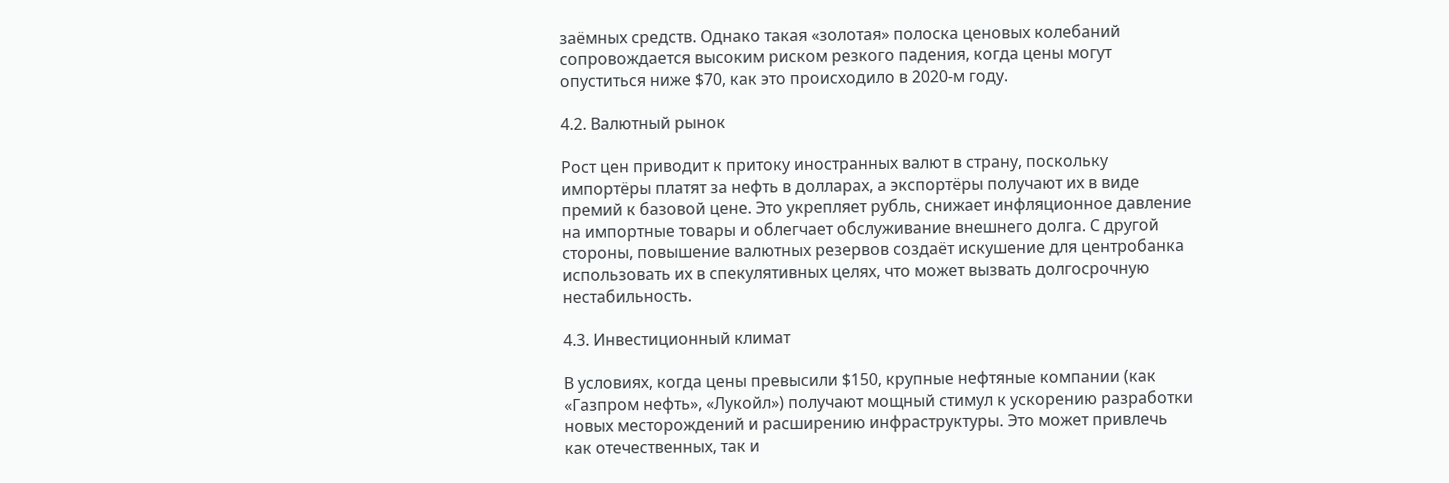заёмных средств. Однако такая «золотая» полоска ценовых колебаний сопровождается высоким риском резкого падения, когда цены могут опуститься ниже $70, как это происходило в 2020‑м году.

4.2. Валютный рынок

Рост цен приводит к притоку иностранных валют в страну, поскольку импортёры платят за нефть в долларах, а экспортёры получают их в виде премий к базовой цене. Это укрепляет рубль, снижает инфляционное давление на импортные товары и облегчает обслуживание внешнего долга. С другой стороны, повышение валютных резервов создаёт искушение для центробанка использовать их в спекулятивных целях, что может вызвать долгосрочную нестабильность.

4.3. Инвестиционный климат

В условиях, когда цены превысили $150, крупные нефтяные компании (как «Газпром нефть», «Лукойл») получают мощный стимул к ускорению разработки новых месторождений и расширению инфраструктуры. Это может привлечь как отечественных, так и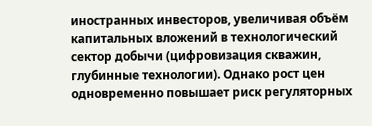иностранных инвесторов, увеличивая объём капитальных вложений в технологический сектор добычи (цифровизация скважин, глубинные технологии). Однако рост цен одновременно повышает риск регуляторных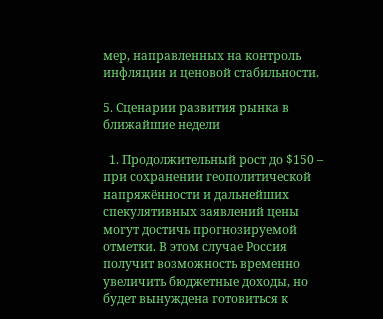мер, направленных на контроль инфляции и ценовой стабильности.

5. Сценарии развития рынка в ближайшие недели

  1. Продолжительный рост до $150 – при сохранении геополитической напряжённости и дальнейших спекулятивных заявлений цены могут достичь прогнозируемой отметки. В этом случае Россия получит возможность временно увеличить бюджетные доходы, но будет вынуждена готовиться к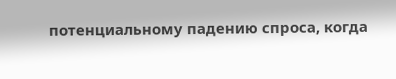потенциальному падению спроса, когда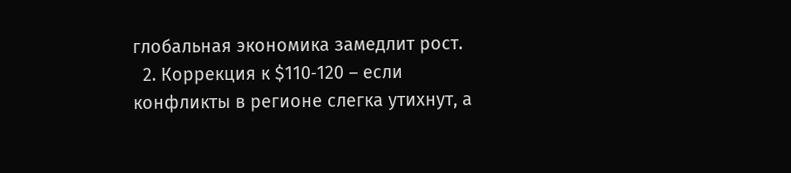глобальная экономика замедлит рост.
  2. Коррекция к $110‑120 – если конфликты в регионе слегка утихнут, а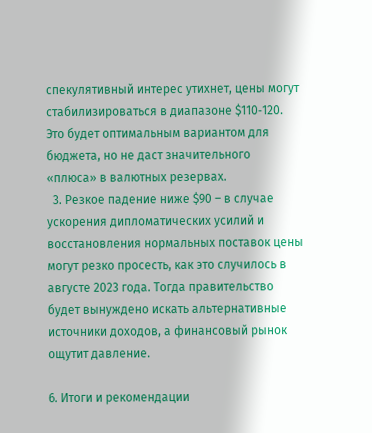спекулятивный интерес утихнет, цены могут стабилизироваться в диапазоне $110‑120. Это будет оптимальным вариантом для бюджета, но не даст значительного «плюса» в валютных резервах.
  3. Резкое падение ниже $90 – в случае ускорения дипломатических усилий и восстановления нормальных поставок цены могут резко просесть, как это случилось в августе 2023 года. Тогда правительство будет вынуждено искать альтернативные источники доходов, а финансовый рынок ощутит давление.

6. Итоги и рекомендации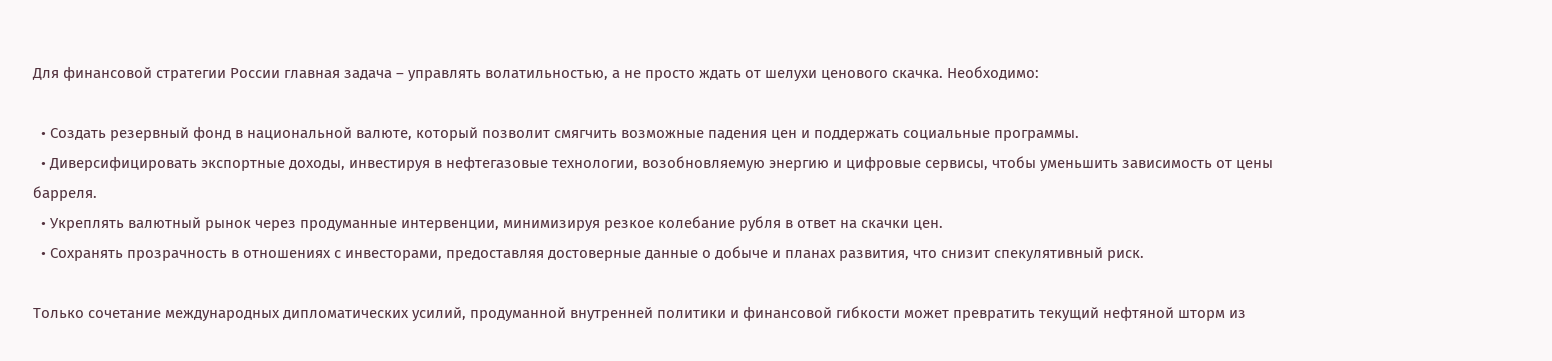Для финансовой стратегии России главная задача – управлять волатильностью, а не просто ждать от шелухи ценового скачка. Необходимо:

  • Создать резервный фонд в национальной валюте, который позволит смягчить возможные падения цен и поддержать социальные программы.
  • Диверсифицировать экспортные доходы, инвестируя в нефтегазовые технологии, возобновляемую энергию и цифровые сервисы, чтобы уменьшить зависимость от цены барреля.
  • Укреплять валютный рынок через продуманные интервенции, минимизируя резкое колебание рубля в ответ на скачки цен.
  • Сохранять прозрачность в отношениях с инвесторами, предоставляя достоверные данные о добыче и планах развития, что снизит спекулятивный риск.

Только сочетание международных дипломатических усилий, продуманной внутренней политики и финансовой гибкости может превратить текущий нефтяной шторм из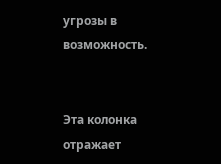угрозы в возможность.


Эта колонка отражает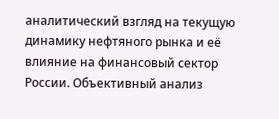аналитический взгляд на текущую динамику нефтяного рынка и её влияние на финансовый сектор России. Объективный анализ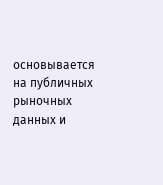основывается на публичных рыночных данных и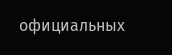официальных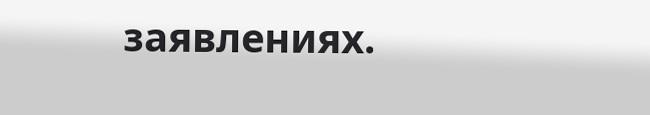заявлениях.